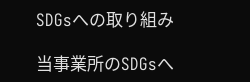SDGsへの取り組み

当事業所のSDGsへ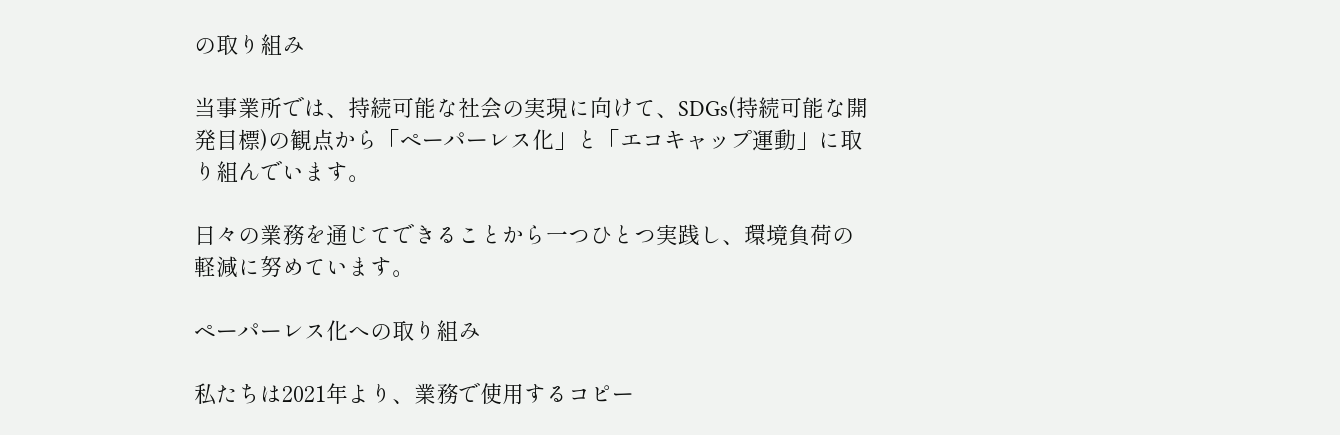の取り組み

当事業所では、持続可能な社会の実現に向けて、SDGs(持続可能な開発目標)の観点から「ペーパーレス化」と「エコキャップ運動」に取り組んでいます。

日々の業務を通じてできることから一つひとつ実践し、環境負荷の軽減に努めています。

ペーパーレス化への取り組み

私たちは2021年より、業務で使用するコピー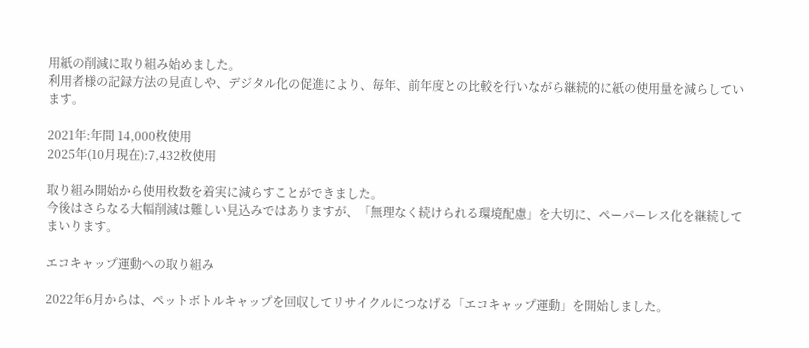用紙の削減に取り組み始めました。
利用者様の記録方法の見直しや、デジタル化の促進により、毎年、前年度との比較を行いながら継続的に紙の使用量を減らしています。

2021年:年間 14,000枚使用
2025年(10月現在):7,432枚使用

取り組み開始から使用枚数を着実に減らすことができました。
今後はさらなる大幅削減は難しい見込みではありますが、「無理なく続けられる環境配慮」を大切に、ペーパーレス化を継続してまいります。

エコキャップ運動への取り組み

2022年6月からは、ペットボトルキャップを回収してリサイクルにつなげる「エコキャップ運動」を開始しました。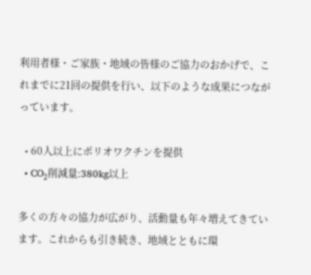利用者様・ご家族・地域の皆様のご協力のおかげで、これまでに21回の提供を行い、以下のような成果につながっています。

  • 60人以上にポリオワクチンを提供
  • CO₂削減量:380kg以上

多くの方々の協力が広がり、活動量も年々増えてきています。これからも引き続き、地域とともに環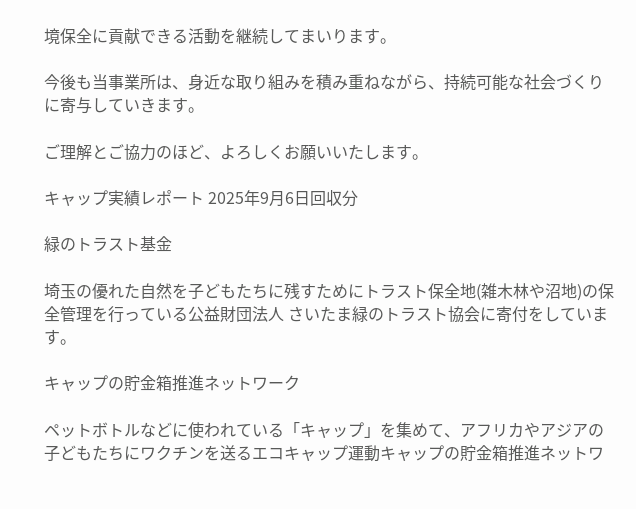境保全に貢献できる活動を継続してまいります。

今後も当事業所は、身近な取り組みを積み重ねながら、持続可能な社会づくりに寄与していきます。

ご理解とご協力のほど、よろしくお願いいたします。

キャップ実績レポート 2025年9月6日回収分

緑のトラスト基金

埼玉の優れた自然を子どもたちに残すためにトラスト保全地(雑木林や沼地)の保全管理を行っている公益財団法人 さいたま緑のトラスト協会に寄付をしています。

キャップの貯金箱推進ネットワーク

ペットボトルなどに使われている「キャップ」を集めて、アフリカやアジアの子どもたちにワクチンを送るエコキャップ運動キャップの貯金箱推進ネットワ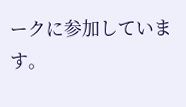ークに参加しています。